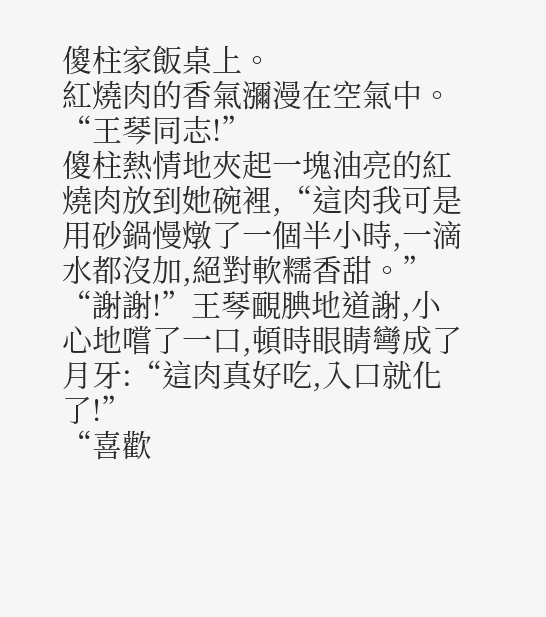傻柱家飯桌上。
紅燒肉的香氣瀰漫在空氣中。
“王琴同志!”
傻柱熱情地夾起一塊油亮的紅燒肉放到她碗裡,“這肉我可是用砂鍋慢燉了一個半小時,一滴水都沒加,絕對軟糯香甜。”
“謝謝!”王琴靦腆地道謝,小心地嚐了一口,頓時眼睛彎成了月牙:“這肉真好吃,入口就化了!”
“喜歡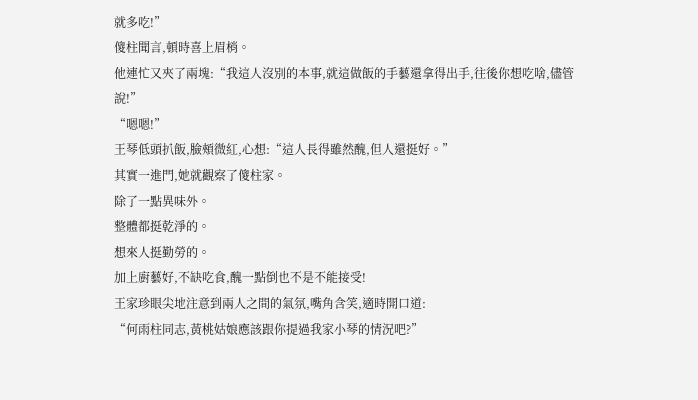就多吃!”
傻柱聞言,頓時喜上眉梢。
他連忙又夾了兩塊:“我這人沒別的本事,就這做飯的手藝還拿得出手,往後你想吃啥,儘管說!”
“嗯嗯!”
王琴低頭扒飯,臉頰微紅,心想:“這人長得雖然醜,但人還挺好。”
其實一進門,她就觀察了傻柱家。
除了一點異味外。
整體都挺乾淨的。
想來人挺勤勞的。
加上廚藝好,不缺吃食,醜一點倒也不是不能接受!
王家珍眼尖地注意到兩人之間的氣氛,嘴角含笑,適時開口道:
“何雨柱同志,黃桃姑娘應該跟你提過我家小琴的情況吧?”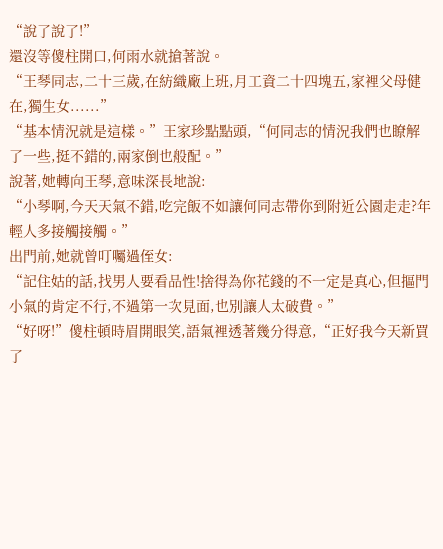“說了說了!”
還沒等傻柱開口,何雨水就搶著說。
“王琴同志,二十三歲,在紡織廠上班,月工資二十四塊五,家裡父母健在,獨生女......”
“基本情況就是這樣。”王家珍點點頭,“何同志的情況我們也瞭解了一些,挺不錯的,兩家倒也般配。”
說著,她轉向王琴,意味深長地說:
“小琴啊,今天天氣不錯,吃完飯不如讓何同志帶你到附近公園走走?年輕人多接觸接觸。”
出門前,她就曾叮囑過侄女:
“記住姑的話,找男人要看品性!捨得為你花錢的不一定是真心,但摳門小氣的肯定不行,不過第一次見面,也別讓人太破費。”
“好呀!”傻柱頓時眉開眼笑,語氣裡透著幾分得意,“正好我今天新買了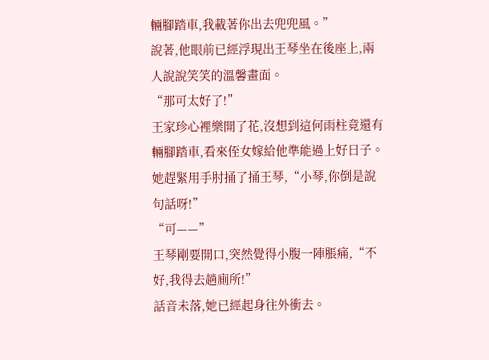輛腳踏車,我載著你出去兜兜風。”
說著,他眼前已經浮現出王琴坐在後座上,兩人說說笑笑的溫馨畫面。
“那可太好了!”
王家珍心裡樂開了花,沒想到這何雨柱竟還有輛腳踏車,看來侄女嫁給他準能過上好日子。
她趕緊用手肘捅了捅王琴,“小琴,你倒是說句話呀!”
“可——”
王琴剛要開口,突然覺得小腹一陣脹痛,“不好,我得去趟廁所!”
話音未落,她已經起身往外衝去。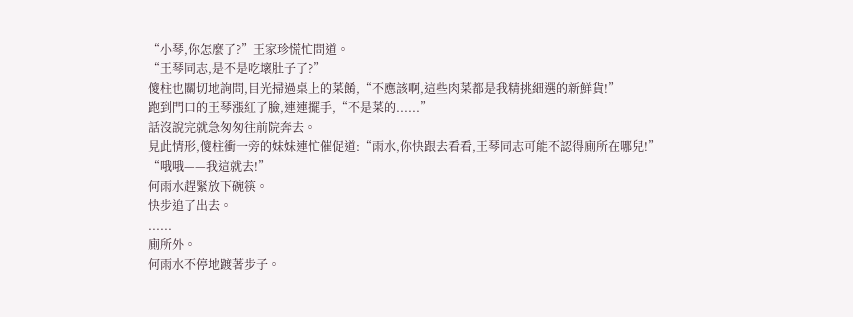“小琴,你怎麼了?”王家珍慌忙問道。
“王琴同志,是不是吃壞肚子了?”
傻柱也關切地詢問,目光掃過桌上的菜餚,“不應該啊,這些肉菜都是我精挑細選的新鮮貨!”
跑到門口的王琴漲紅了臉,連連擺手,“不是菜的......”
話沒說完就急匆匆往前院奔去。
見此情形,傻柱衝一旁的妹妹連忙催促道:“雨水,你快跟去看看,王琴同志可能不認得廁所在哪兒!”
“哦哦——我這就去!”
何雨水趕緊放下碗筷。
快步追了出去。
......
廁所外。
何雨水不停地踱著步子。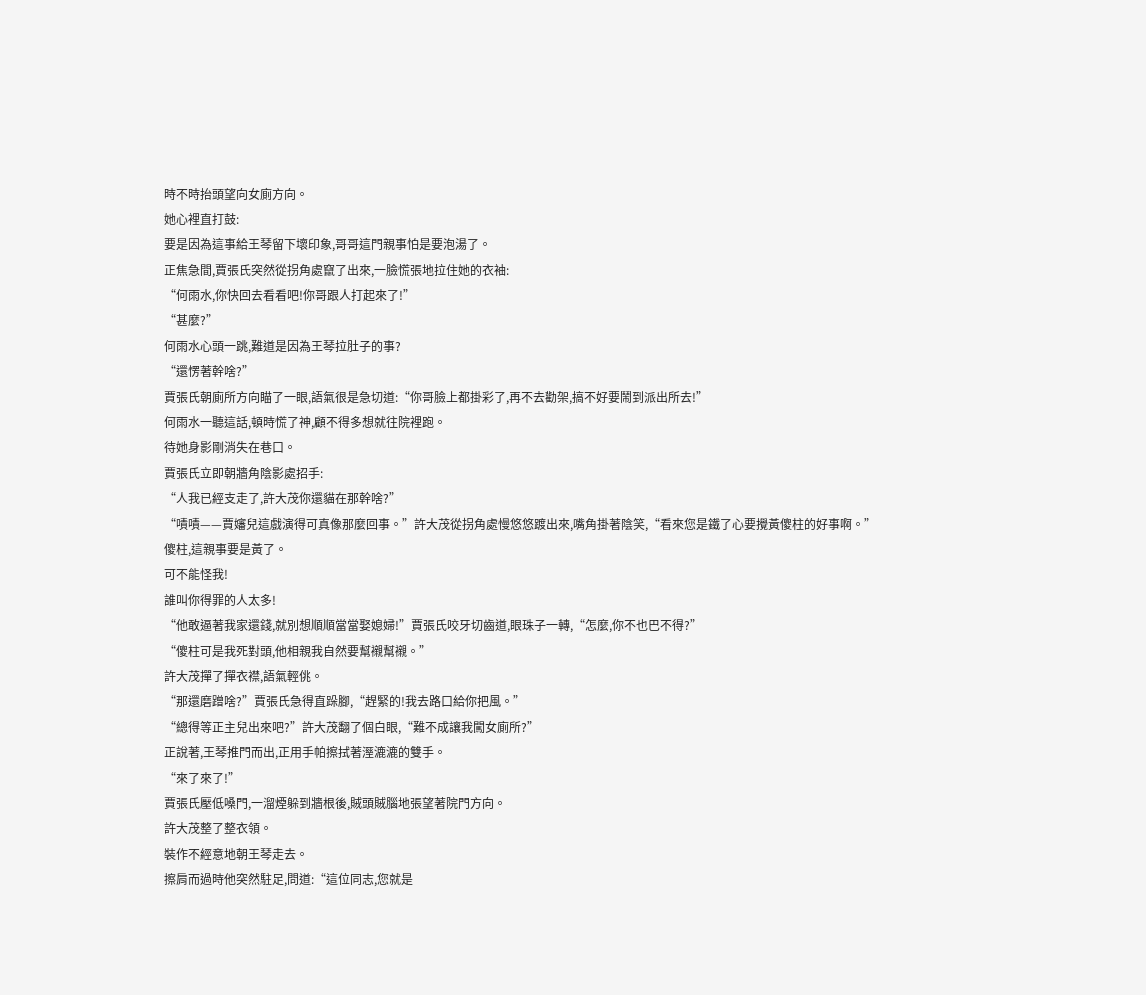時不時抬頭望向女廁方向。
她心裡直打鼓:
要是因為這事給王琴留下壞印象,哥哥這門親事怕是要泡湯了。
正焦急間,賈張氏突然從拐角處竄了出來,一臉慌張地拉住她的衣袖:
“何雨水,你快回去看看吧!你哥跟人打起來了!”
“甚麼?”
何雨水心頭一跳,難道是因為王琴拉肚子的事?
“還愣著幹啥?”
賈張氏朝廁所方向瞄了一眼,語氣很是急切道:“你哥臉上都掛彩了,再不去勸架,搞不好要鬧到派出所去!”
何雨水一聽這話,頓時慌了神,顧不得多想就往院裡跑。
待她身影剛消失在巷口。
賈張氏立即朝牆角陰影處招手:
“人我已經支走了,許大茂你還貓在那幹啥?”
“嘖嘖——賈嬸兒這戲演得可真像那麼回事。”許大茂從拐角處慢悠悠踱出來,嘴角掛著陰笑,“看來您是鐵了心要攪黃傻柱的好事啊。”
傻柱,這親事要是黃了。
可不能怪我!
誰叫你得罪的人太多!
“他敢逼著我家還錢,就別想順順當當娶媳婦!”賈張氏咬牙切齒道,眼珠子一轉,“怎麼,你不也巴不得?”
“傻柱可是我死對頭,他相親我自然要幫襯幫襯。”
許大茂撣了撣衣襟,語氣輕佻。
“那還磨蹭啥?”賈張氏急得直跺腳,“趕緊的!我去路口給你把風。”
“總得等正主兒出來吧?”許大茂翻了個白眼,“難不成讓我闖女廁所?”
正說著,王琴推門而出,正用手帕擦拭著溼漉漉的雙手。
“來了來了!”
賈張氏壓低嗓門,一溜煙躲到牆根後,賊頭賊腦地張望著院門方向。
許大茂整了整衣領。
裝作不經意地朝王琴走去。
擦肩而過時他突然駐足,問道:“這位同志,您就是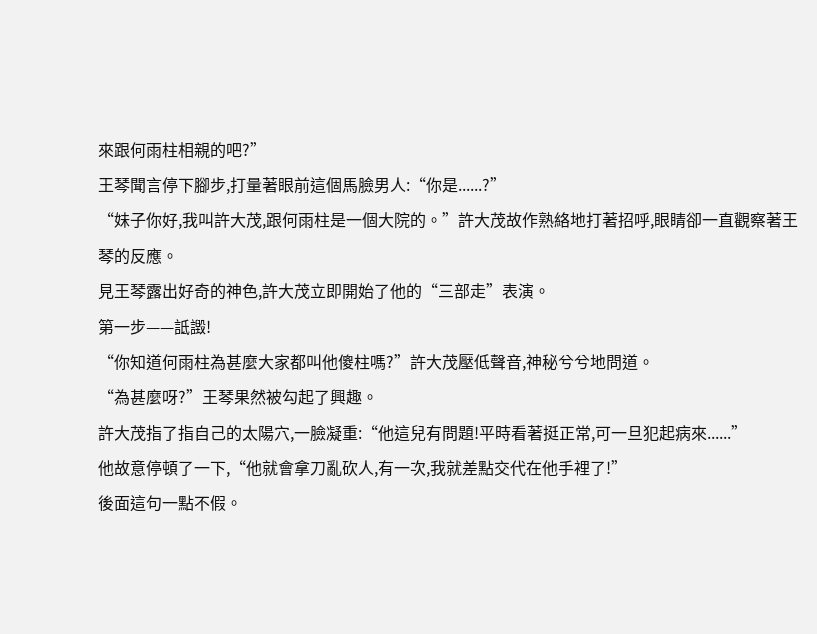來跟何雨柱相親的吧?”
王琴聞言停下腳步,打量著眼前這個馬臉男人:“你是......?”
“妹子你好,我叫許大茂,跟何雨柱是一個大院的。”許大茂故作熟絡地打著招呼,眼睛卻一直觀察著王琴的反應。
見王琴露出好奇的神色,許大茂立即開始了他的“三部走”表演。
第一步——詆譭!
“你知道何雨柱為甚麼大家都叫他傻柱嗎?”許大茂壓低聲音,神秘兮兮地問道。
“為甚麼呀?”王琴果然被勾起了興趣。
許大茂指了指自己的太陽穴,一臉凝重:“他這兒有問題!平時看著挺正常,可一旦犯起病來......”
他故意停頓了一下,“他就會拿刀亂砍人,有一次,我就差點交代在他手裡了!”
後面這句一點不假。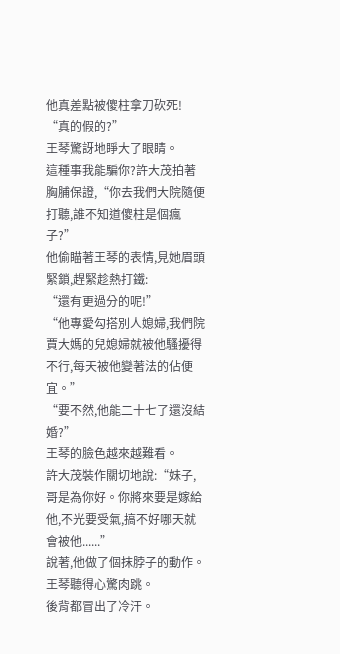他真差點被傻柱拿刀砍死!
“真的假的?”
王琴驚訝地睜大了眼睛。
這種事我能騙你?許大茂拍著胸脯保證,“你去我們大院隨便打聽,誰不知道傻柱是個瘋子?”
他偷瞄著王琴的表情,見她眉頭緊鎖,趕緊趁熱打鐵:
“還有更過分的呢!”
“他專愛勾搭別人媳婦,我們院賈大媽的兒媳婦就被他騷擾得不行,每天被他變著法的佔便宜。”
“要不然,他能二十七了還沒結婚?”
王琴的臉色越來越難看。
許大茂裝作關切地說:“妹子,哥是為你好。你將來要是嫁給他,不光要受氣,搞不好哪天就會被他......”
說著,他做了個抹脖子的動作。
王琴聽得心驚肉跳。
後背都冒出了冷汗。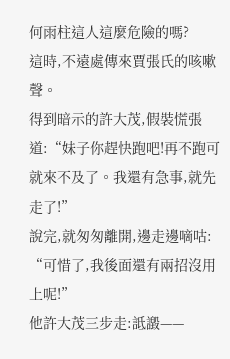何雨柱這人這麼危險的嗎?
這時,不遠處傳來賈張氏的咳嗽聲。
得到暗示的許大茂,假裝慌張道:“妹子你趕快跑吧!再不跑可就來不及了。我還有急事,就先走了!”
說完,就匆匆離開,邊走邊嘀咕:
“可惜了,我後面還有兩招沒用上呢!”
他許大茂三步走:詆譭——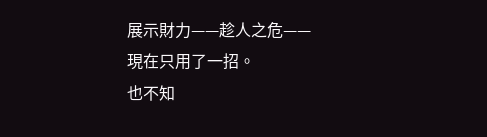展示財力——趁人之危——
現在只用了一招。
也不知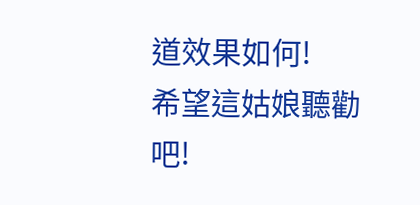道效果如何!
希望這姑娘聽勸吧!